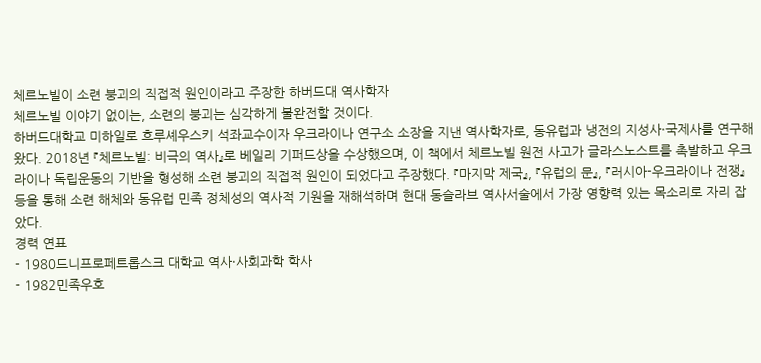체르노빌이 소련 붕괴의 직접적 원인이라고 주장한 하버드대 역사학자
체르노빌 이야기 없이는, 소련의 붕괴는 심각하게 불완전할 것이다.
하버드대학교 미하일로 흐루셰우스키 석좌교수이자 우크라이나 연구소 소장을 지낸 역사학자로, 동유럽과 냉전의 지성사·국제사를 연구해 왔다. 2018년 『체르노빌: 비극의 역사』로 베일리 기퍼드상을 수상했으며, 이 책에서 체르노빌 원전 사고가 글라스노스트를 촉발하고 우크라이나 독립운동의 기반을 형성해 소련 붕괴의 직접적 원인이 되었다고 주장했다. 『마지막 제국』, 『유럽의 문』, 『러시아-우크라이나 전쟁』 등을 통해 소련 해체와 동유럽 민족 정체성의 역사적 기원을 재해석하며 현대 동슬라브 역사서술에서 가장 영향력 있는 목소리로 자리 잡았다.
경력 연표
- 1980드니프로페트롭스크 대학교 역사·사회과학 학사
- 1982민족우호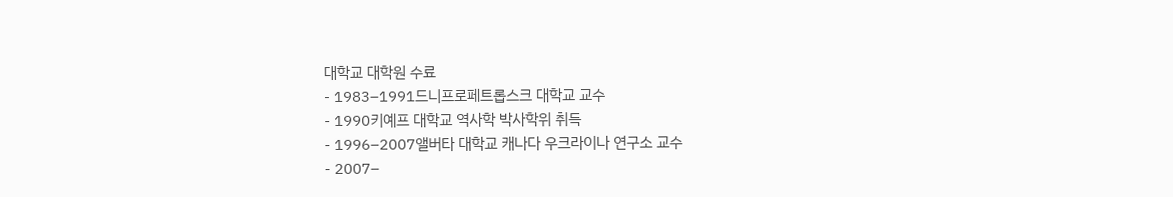대학교 대학원 수료
- 1983–1991드니프로페트롭스크 대학교 교수
- 1990키예프 대학교 역사학 박사학위 취득
- 1996–2007앨버타 대학교 캐나다 우크라이나 연구소 교수
- 2007–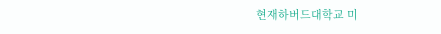현재하버드대학교 미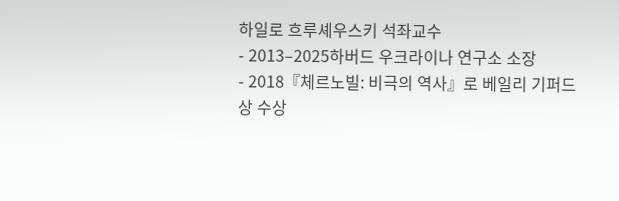하일로 흐루셰우스키 석좌교수
- 2013–2025하버드 우크라이나 연구소 소장
- 2018『체르노빌: 비극의 역사』로 베일리 기퍼드상 수상